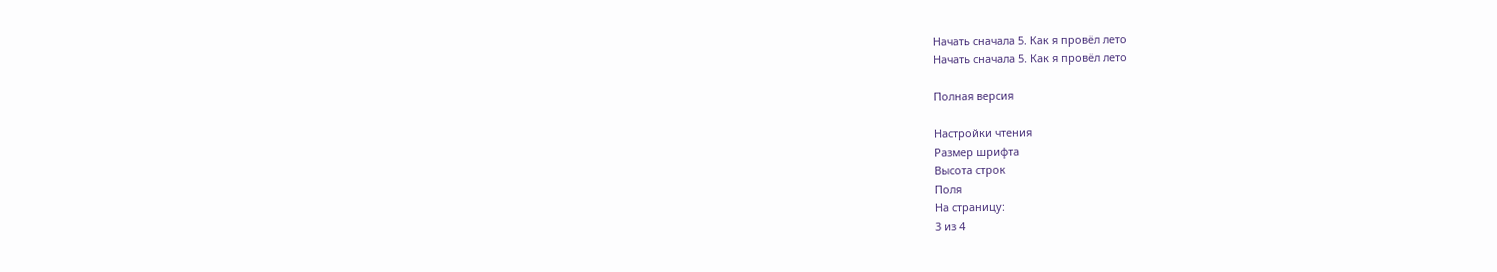Начать сначала 5. Как я провёл лето
Начать сначала 5. Как я провёл лето

Полная версия

Настройки чтения
Размер шрифта
Высота строк
Поля
На страницу:
3 из 4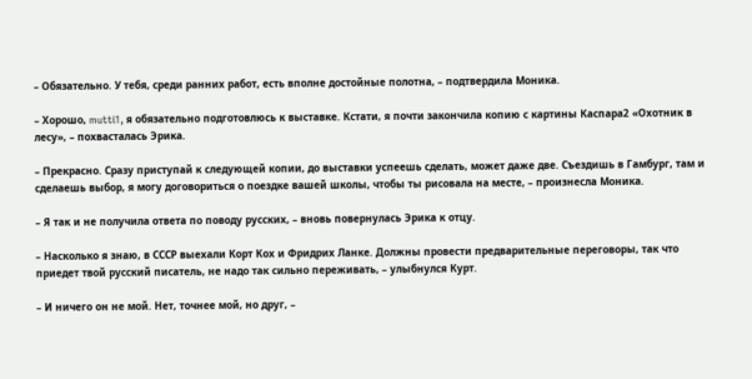– Обязательно. У тебя, среди ранних работ, есть вполне достойные полотна, – подтвердила Моника.

– Хорошо, mutti1, я обязательно подготовлюсь к выставке. Кстати, я почти закончила копию с картины Каспара2 «Охотник в лесу», – похвасталась Эрика.

– Прекрасно. Сразу приступай к следующей копии, до выставки успеешь сделать, может даже две. Съездишь в Гамбург, там и сделаешь выбор, я могу договориться о поездке вашей школы, чтобы ты рисовала на месте, – произнесла Моника.

– Я так и не получила ответа по поводу русских, – вновь повернулась Эрика к отцу.

– Насколько я знаю, в СССР выехали Корт Кох и Фридрих Ланке. Должны провести предварительные переговоры, так что приедет твой русский писатель, не надо так сильно переживать, – улыбнулся Курт.

– И ничего он не мой. Нет, точнее мой, но друг, –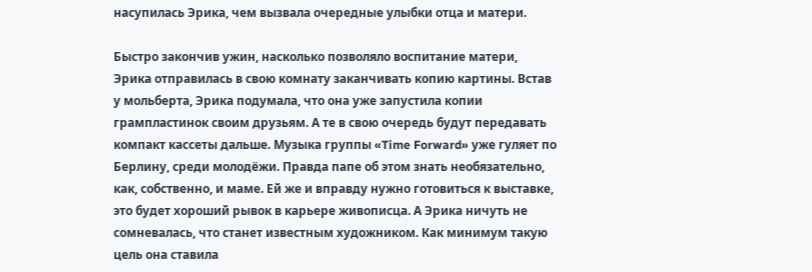насупилась Эрика, чем вызвала очередные улыбки отца и матери.

Быстро закончив ужин, насколько позволяло воспитание матери, Эрика отправилась в свою комнату заканчивать копию картины. Встав у мольберта, Эрика подумала, что она уже запустила копии грампластинок своим друзьям. А те в свою очередь будут передавать компакт кассеты дальше. Музыка группы «Time Forward» уже гуляет по Берлину, среди молодёжи. Правда папе об этом знать необязательно, как, собственно, и маме. Ей же и вправду нужно готовиться к выставке, это будет хороший рывок в карьере живописца. А Эрика ничуть не сомневалась, что станет известным художником. Как минимум такую цель она ставила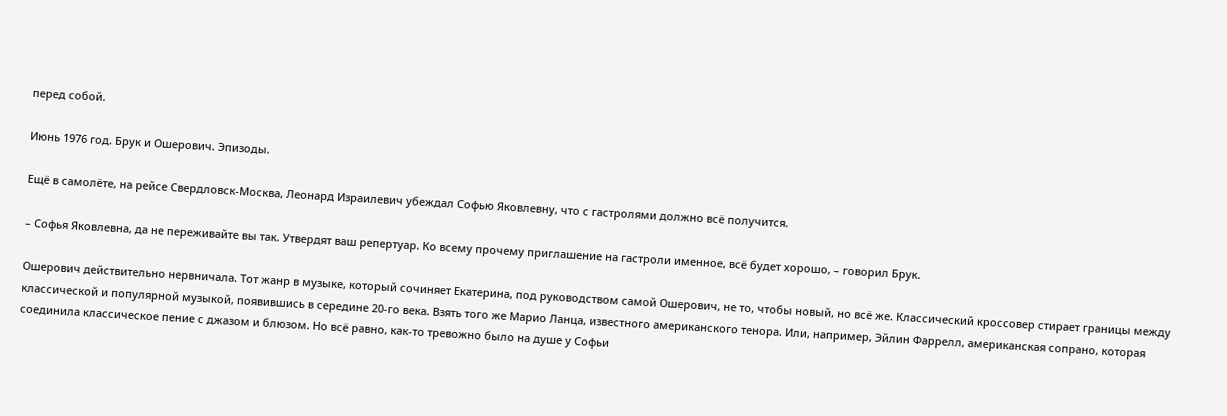перед собой.

Июнь 1976 год. Брук и Ошерович. Эпизоды.

Ещё в самолёте, на рейсе Свердловск-Москва, Леонард Израилевич убеждал Софью Яковлевну, что с гастролями должно всё получится.

– Софья Яковлевна, да не переживайте вы так. Утвердят ваш репертуар. Ко всему прочему приглашение на гастроли именное, всё будет хорошо, – говорил Брук.

Ошерович действительно нервничала. Тот жанр в музыке, который сочиняет Екатерина, под руководством самой Ошерович, не то, чтобы новый, но всё же. Классический кроссовер стирает границы между классической и популярной музыкой, появившись в середине 20-го века. Взять того же Марио Ланца, известного американского тенора. Или, например, Эйлин Фаррелл, американская сопрано, которая соединила классическое пение с джазом и блюзом. Но всё равно, как-то тревожно было на душе у Софьи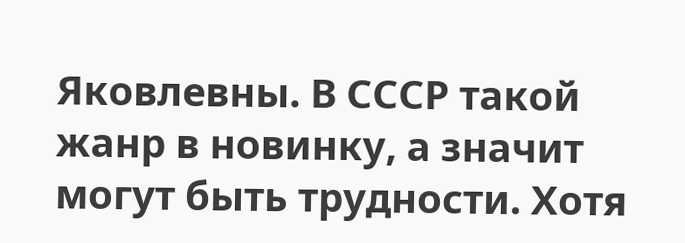Яковлевны. В СССР такой жанр в новинку, а значит могут быть трудности. Хотя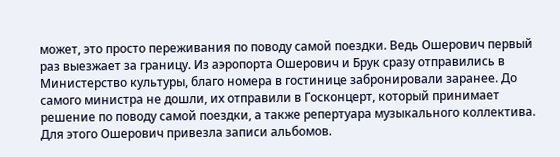может, это просто переживания по поводу самой поездки. Ведь Ошерович первый раз выезжает за границу. Из аэропорта Ошерович и Брук сразу отправились в Министерство культуры, благо номера в гостинице забронировали заранее. До самого министра не дошли, их отправили в Госконцерт, который принимает решение по поводу самой поездки, а также репертуара музыкального коллектива. Для этого Ошерович привезла записи альбомов.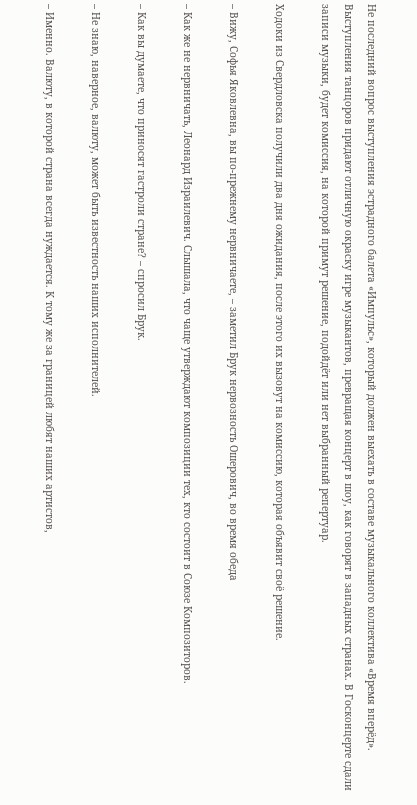Не последний вопрос выступления эстрадного балета «Импульс», который должен выехать в составе музыкального коллектива «Время вперёд». Выступления танцоров придают отличную окраску игре музыкантов, превращая концерт в шоу, как говорят в западных странах. В Госконцерте сдали записи музыки, будет комиссия, на которой примут решение, подойдёт или нет выбранный репертуар.

Ходоки из Свердловска получили два дня ожидания, после этого их вызовут на комиссию, которая объявит своё решение.

– Вижу, Софья Яковлевна, вы по-прежнему нервничаете, – заметил Брук нервозность Ошерович, во время обеда

– Как же не нервничать, Леонард Израилевич. Слышала, что чаще утверждают композиции тех, кто состоит в Союзе Композиторов.

– Как вы думаете, что приносят гастроли стране? – спросил Брук.

– Не знаю, наверное, валюту, может быть известность наших исполнителей.

– Именно. Валюту, в которой страна всегда нуждается. К тому же за границей любят наших артистов,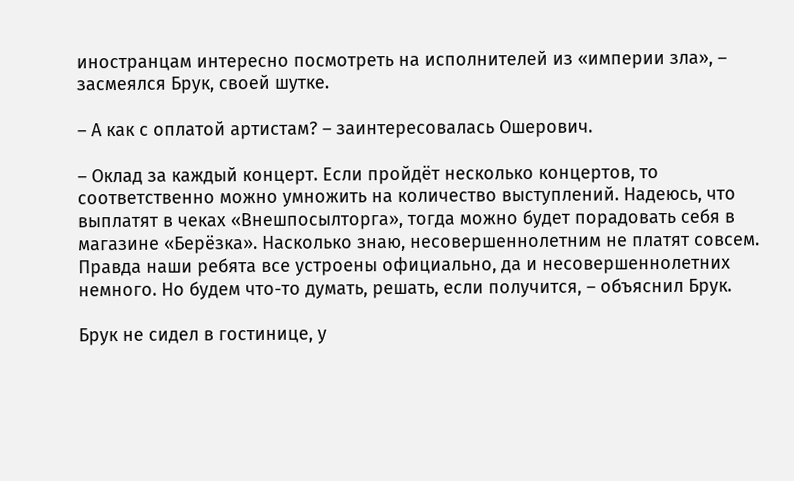иностранцам интересно посмотреть на исполнителей из «империи зла», – засмеялся Брук, своей шутке.

– А как с оплатой артистам? – заинтересовалась Ошерович.

– Оклад за каждый концерт. Если пройдёт несколько концертов, то соответственно можно умножить на количество выступлений. Надеюсь, что выплатят в чеках «Внешпосылторга», тогда можно будет порадовать себя в магазине «Берёзка». Насколько знаю, несовершеннолетним не платят совсем. Правда наши ребята все устроены официально, да и несовершеннолетних немного. Но будем что-то думать, решать, если получится, – объяснил Брук.

Брук не сидел в гостинице, у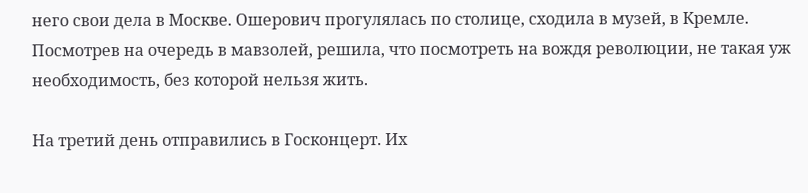него свои дела в Москве. Ошерович прогулялась по столице, сходила в музей, в Кремле. Посмотрев на очередь в мавзолей, решила, что посмотреть на вождя революции, не такая уж необходимость, без которой нельзя жить.

На третий день отправились в Госконцерт. Их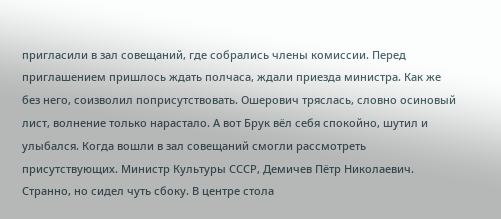пригласили в зал совещаний, где собрались члены комиссии. Перед приглашением пришлось ждать полчаса, ждали приезда министра. Как же без него, соизволил поприсутствовать. Ошерович тряслась, словно осиновый лист, волнение только нарастало. А вот Брук вёл себя спокойно, шутил и улыбался. Когда вошли в зал совещаний смогли рассмотреть присутствующих. Министр Культуры СССР, Демичев Пётр Николаевич. Странно, но сидел чуть сбоку. В центре стола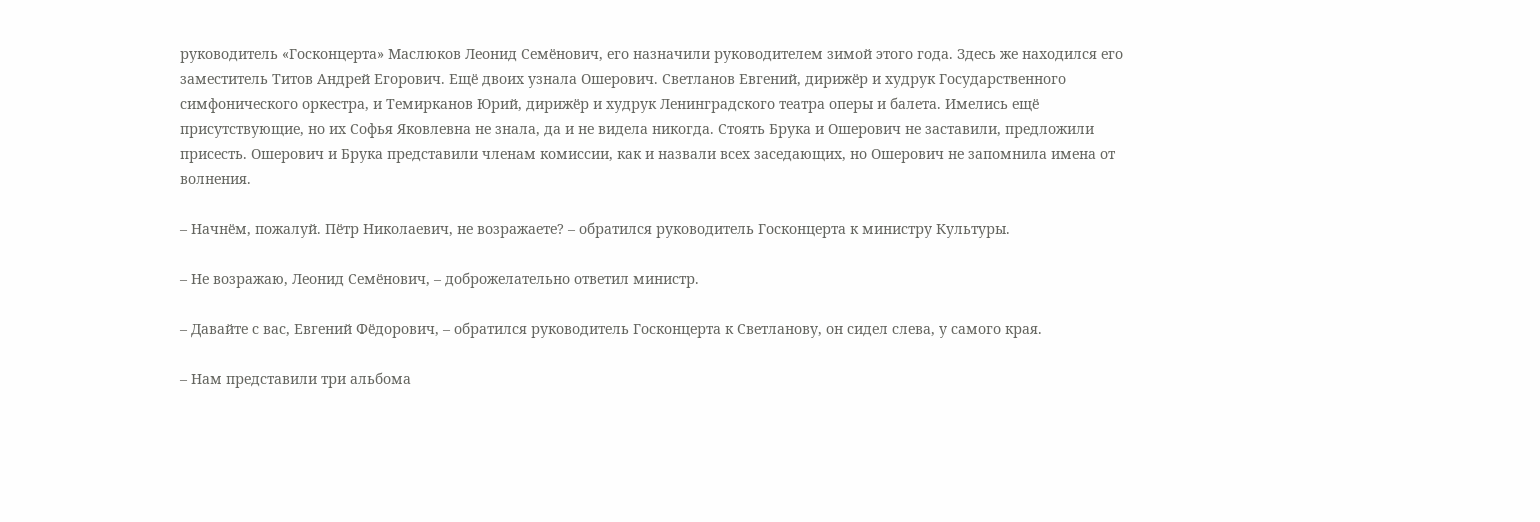руководитель «Госконцерта» Маслюков Леонид Семёнович, его назначили руководителем зимой этого года. Здесь же находился его заместитель Титов Андрей Егорович. Ещё двоих узнала Ошерович. Светланов Евгений, дирижёр и худрук Государственного симфонического оркестра, и Темирканов Юрий, дирижёр и худрук Ленинградского театра оперы и балета. Имелись ещё присутствующие, но их Софья Яковлевна не знала, да и не видела никогда. Стоять Брука и Ошерович не заставили, предложили присесть. Ошерович и Брука представили членам комиссии, как и назвали всех заседающих, но Ошерович не запомнила имена от волнения.

– Начнём, пожалуй. Пётр Николаевич, не возражаете? – обратился руководитель Госконцерта к министру Культуры.

– Не возражаю, Леонид Семёнович, – доброжелательно ответил министр.

– Давайте с вас, Евгений Фёдорович, – обратился руководитель Госконцерта к Светланову, он сидел слева, у самого края.

– Нам представили три альбома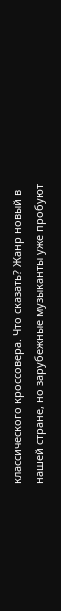классического кроссовера. Что сказать? Жанр новый в нашей стране, но зарубежные музыканты уже пробуют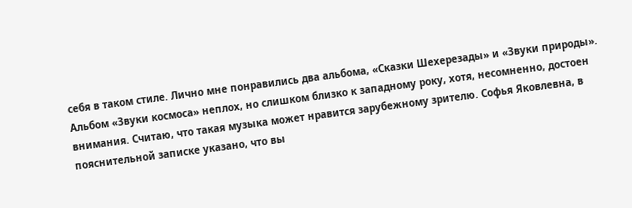себя в таком стиле. Лично мне понравились два альбома, «Сказки Шехерезады» и «Звуки природы». Альбом «Звуки космоса» неплох, но слишком близко к западному року, хотя, несомненно, достоен внимания. Считаю, что такая музыка может нравится зарубежному зрителю. Софья Яковлевна, в пояснительной записке указано, что вы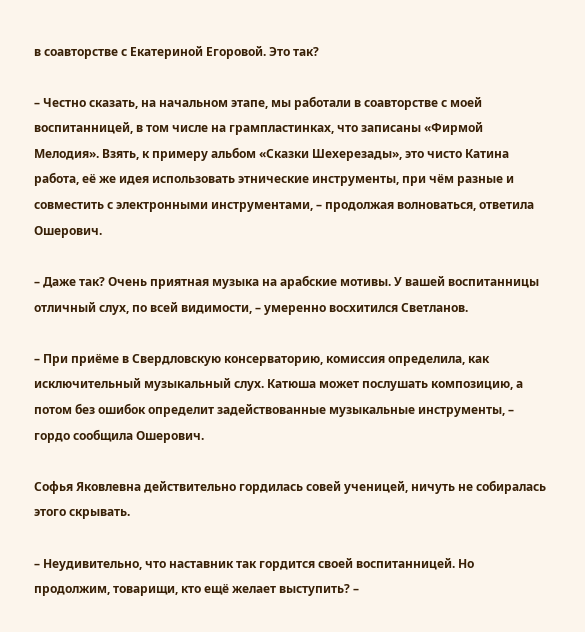в соавторстве с Екатериной Егоровой. Это так?

– Честно сказать, на начальном этапе, мы работали в соавторстве с моей воспитанницей, в том числе на грампластинках, что записаны «Фирмой Мелодия». Взять, к примеру альбом «Сказки Шехерезады», это чисто Катина работа, её же идея использовать этнические инструменты, при чём разные и совместить с электронными инструментами, – продолжая волноваться, ответила Ошерович.

– Даже так? Очень приятная музыка на арабские мотивы. У вашей воспитанницы отличный слух, по всей видимости, – умеренно восхитился Светланов.

– При приёме в Свердловскую консерваторию, комиссия определила, как исключительный музыкальный слух. Катюша может послушать композицию, а потом без ошибок определит задействованные музыкальные инструменты, – гордо сообщила Ошерович.

Софья Яковлевна действительно гордилась совей ученицей, ничуть не собиралась этого скрывать.

– Неудивительно, что наставник так гордится своей воспитанницей. Но продолжим, товарищи, кто ещё желает выступить? –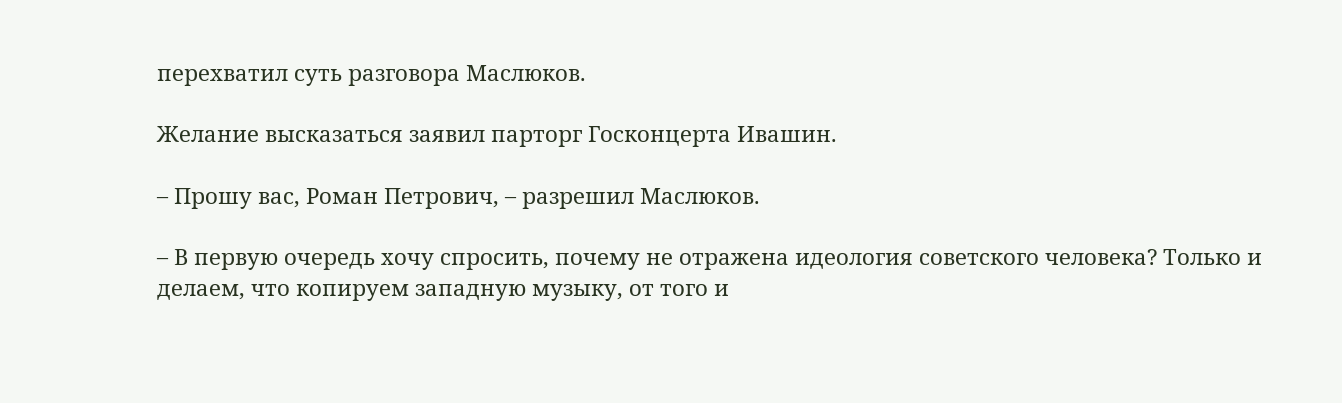перехватил суть разговора Маслюков.

Желание высказаться заявил парторг Госконцерта Ивашин.

– Прошу вас, Роман Петрович, – разрешил Маслюков.

– В первую очередь хочу спросить, почему не отражена идеология советского человека? Только и делаем, что копируем западную музыку, от того и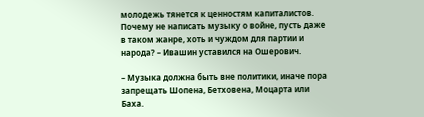молодежь тянется к ценностям капиталистов. Почему не написать музыку о войне, пусть даже в таком жанре, хоть и чуждом для партии и народа? – Ивашин уставился на Ошерович.

– Музыка должна быть вне политики, иначе пора запрещать Шопена, Бетховена, Моцарта или Баха.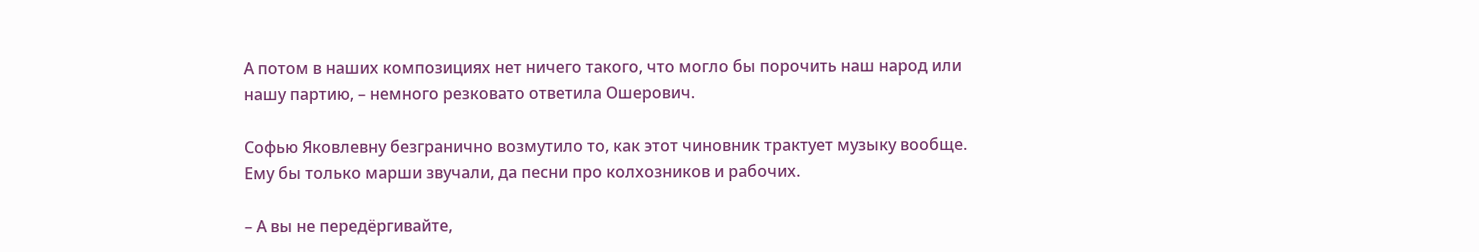А потом в наших композициях нет ничего такого, что могло бы порочить наш народ или нашу партию, – немного резковато ответила Ошерович.

Софью Яковлевну безгранично возмутило то, как этот чиновник трактует музыку вообще. Ему бы только марши звучали, да песни про колхозников и рабочих.

– А вы не передёргивайте,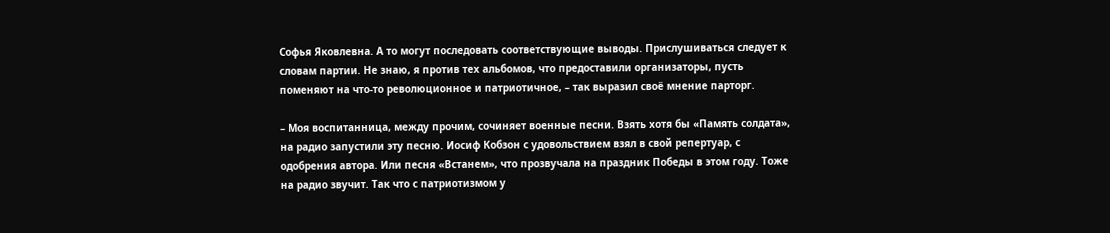Софья Яковлевна. А то могут последовать соответствующие выводы. Прислушиваться следует к словам партии. Не знаю, я против тех альбомов, что предоставили организаторы, пусть поменяют на что-то революционное и патриотичное, – так выразил своё мнение парторг.

– Моя воспитанница, между прочим, сочиняет военные песни. Взять хотя бы «Память солдата», на радио запустили эту песню. Иосиф Кобзон с удовольствием взял в свой репертуар, с одобрения автора. Или песня «Встанем», что прозвучала на праздник Победы в этом году. Тоже на радио звучит. Так что с патриотизмом у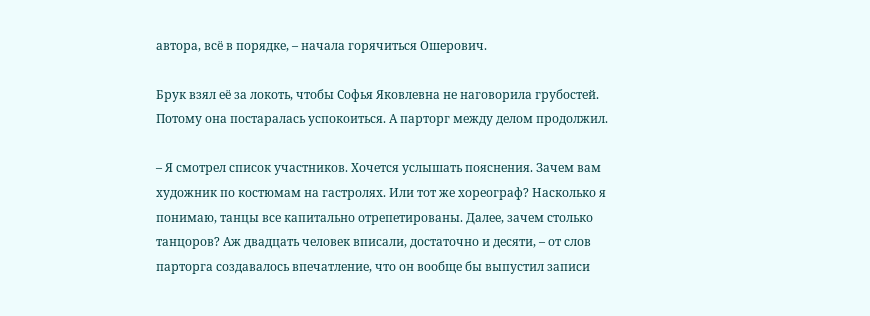автора, всё в порядке, – начала горячиться Ошерович.

Брук взял её за локоть, чтобы Софья Яковлевна не наговорила грубостей. Потому она постаралась успокоиться. А парторг между делом продолжил.

– Я смотрел список участников. Хочется услышать пояснения. Зачем вам художник по костюмам на гастролях. Или тот же хореограф? Насколько я понимаю, танцы все капитально отрепетированы. Далее, зачем столько танцоров? Аж двадцать человек вписали, достаточно и десяти, – от слов парторга создавалось впечатление, что он вообще бы выпустил записи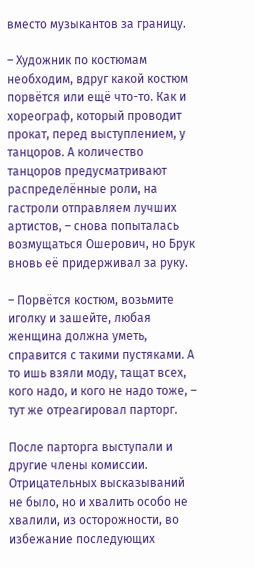вместо музыкантов за границу.

– Художник по костюмам необходим, вдруг какой костюм порвётся или ещё что-то. Как и хореограф, который проводит прокат, перед выступлением, у танцоров. А количество танцоров предусматривают распределённые роли, на гастроли отправляем лучших артистов, – снова попыталась возмущаться Ошерович, но Брук вновь её придерживал за руку.

– Порвётся костюм, возьмите иголку и зашейте, любая женщина должна уметь, справится с такими пустяками. А то ишь взяли моду, тащат всех, кого надо, и кого не надо тоже, – тут же отреагировал парторг.

После парторга выступали и другие члены комиссии. Отрицательных высказываний не было, но и хвалить особо не хвалили, из осторожности, во избежание последующих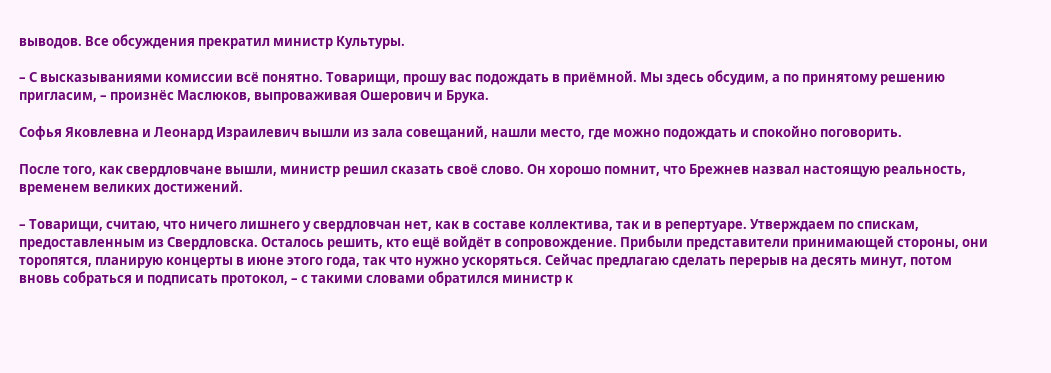выводов. Все обсуждения прекратил министр Культуры.

– С высказываниями комиссии всё понятно. Товарищи, прошу вас подождать в приёмной. Мы здесь обсудим, а по принятому решению пригласим, – произнёс Маслюков, выпроваживая Ошерович и Брука.

Софья Яковлевна и Леонард Израилевич вышли из зала совещаний, нашли место, где можно подождать и спокойно поговорить.

После того, как свердловчане вышли, министр решил сказать своё слово. Он хорошо помнит, что Брежнев назвал настоящую реальность, временем великих достижений.

– Товарищи, считаю, что ничего лишнего у свердловчан нет, как в составе коллектива, так и в репертуаре. Утверждаем по спискам, предоставленным из Свердловска. Осталось решить, кто ещё войдёт в сопровождение. Прибыли представители принимающей стороны, они торопятся, планирую концерты в июне этого года, так что нужно ускоряться. Сейчас предлагаю сделать перерыв на десять минут, потом вновь собраться и подписать протокол, – с такими словами обратился министр к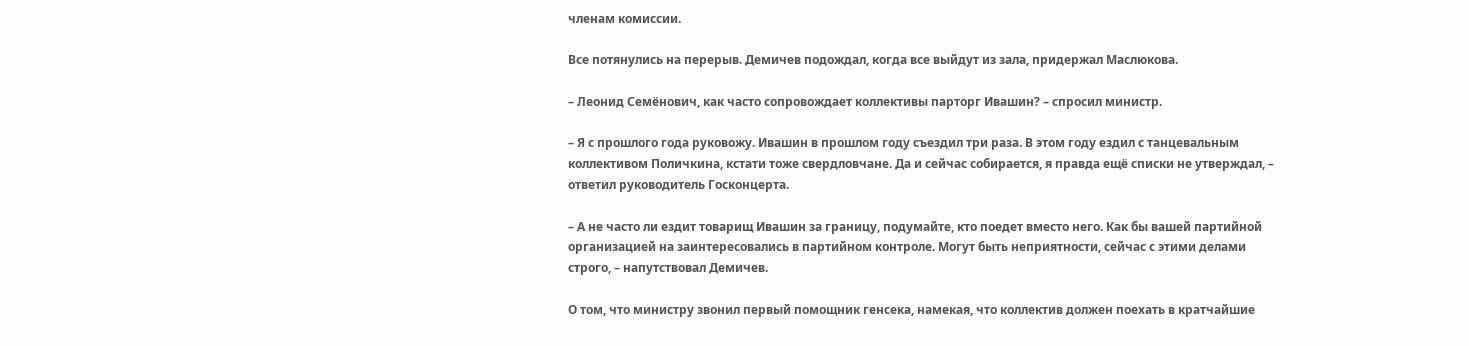членам комиссии.

Все потянулись на перерыв. Демичев подождал, когда все выйдут из зала, придержал Маслюкова.

– Леонид Семёнович, как часто сопровождает коллективы парторг Ивашин? – спросил министр.

– Я с прошлого года руковожу. Ивашин в прошлом году съездил три раза. В этом году ездил с танцевальным коллективом Поличкина, кстати тоже свердловчане. Да и сейчас собирается, я правда ещё списки не утверждал, – ответил руководитель Госконцерта.

– А не часто ли ездит товарищ Ивашин за границу, подумайте, кто поедет вместо него. Как бы вашей партийной организацией на заинтересовались в партийном контроле. Могут быть неприятности, сейчас с этими делами строго, – напутствовал Демичев.

О том, что министру звонил первый помощник генсека, намекая, что коллектив должен поехать в кратчайшие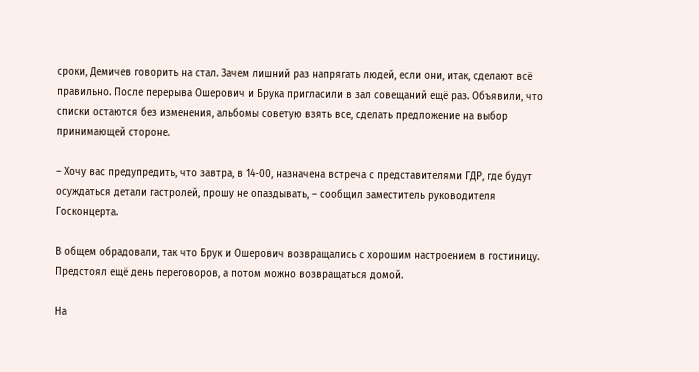сроки, Демичев говорить на стал. Зачем лишний раз напрягать людей, если они, итак, сделают всё правильно. После перерыва Ошерович и Брука пригласили в зал совещаний ещё раз. Объявили, что списки остаются без изменения, альбомы советую взять все, сделать предложение на выбор принимающей стороне.

– Хочу вас предупредить, что завтра, в 14-00, назначена встреча с представителями ГДР, где будут осуждаться детали гастролей, прошу не опаздывать, – сообщил заместитель руководителя Госконцерта.

В общем обрадовали, так что Брук и Ошерович возвращались с хорошим настроением в гостиницу. Предстоял ещё день переговоров, а потом можно возвращаться домой.

На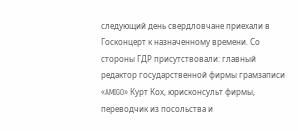следующий день свердловчане приехали в Госконцерт к назначенному времени. Со стороны ГДР присутствовали: главный редактор государственной фирмы грамзаписи «AMIGO» Курт Кох, юрисконсульт фирмы, переводчик из посольства и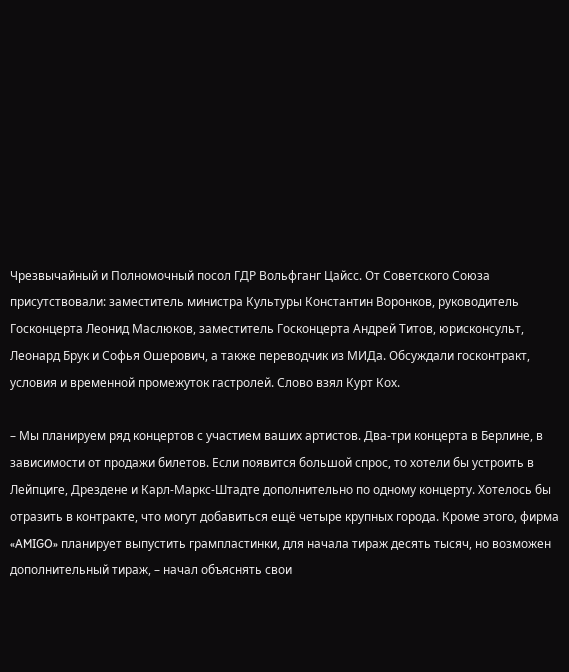Чрезвычайный и Полномочный посол ГДР Вольфганг Цайсс. От Советского Союза присутствовали: заместитель министра Культуры Константин Воронков, руководитель Госконцерта Леонид Маслюков, заместитель Госконцерта Андрей Титов, юрисконсульт, Леонард Брук и Софья Ошерович, а также переводчик из МИДа. Обсуждали госконтракт, условия и временной промежуток гастролей. Слово взял Курт Кох.

– Мы планируем ряд концертов с участием ваших артистов. Два-три концерта в Берлине, в зависимости от продажи билетов. Если появится большой спрос, то хотели бы устроить в Лейпциге, Дрездене и Карл-Маркс-Штадте дополнительно по одному концерту. Хотелось бы отразить в контракте, что могут добавиться ещё четыре крупных города. Кроме этого, фирма «AMIGO» планирует выпустить грампластинки, для начала тираж десять тысяч, но возможен дополнительный тираж, – начал объяснять свои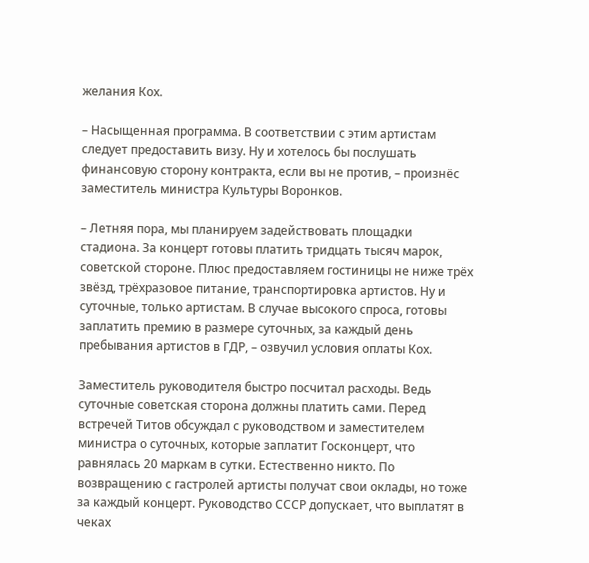желания Кох.

– Насыщенная программа. В соответствии с этим артистам следует предоставить визу. Ну и хотелось бы послушать финансовую сторону контракта, если вы не против, – произнёс заместитель министра Культуры Воронков.

– Летняя пора, мы планируем задействовать площадки стадиона. За концерт готовы платить тридцать тысяч марок, советской стороне. Плюс предоставляем гостиницы не ниже трёх звёзд, трёхразовое питание, транспортировка артистов. Ну и суточные, только артистам. В случае высокого спроса, готовы заплатить премию в размере суточных, за каждый день пребывания артистов в ГДР, – озвучил условия оплаты Кох.

Заместитель руководителя быстро посчитал расходы. Ведь суточные советская сторона должны платить сами. Перед встречей Титов обсуждал с руководством и заместителем министра о суточных, которые заплатит Госконцерт, что равнялась 20 маркам в сутки. Естественно никто. По возвращению с гастролей артисты получат свои оклады, но тоже за каждый концерт. Руководство СССР допускает, что выплатят в чеках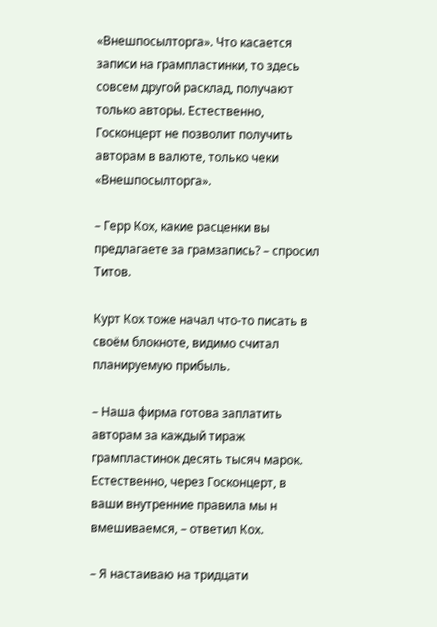«Внешпосылторга». Что касается записи на грампластинки, то здесь совсем другой расклад, получают только авторы. Естественно, Госконцерт не позволит получить авторам в валюте, только чеки «Внешпосылторга».

– Герр Кох, какие расценки вы предлагаете за грамзапись? – спросил Титов.

Курт Кох тоже начал что-то писать в своём блокноте, видимо считал планируемую прибыль.

– Наша фирма готова заплатить авторам за каждый тираж грампластинок десять тысяч марок. Естественно, через Госконцерт, в ваши внутренние правила мы н вмешиваемся, – ответил Кох.

– Я настаиваю на тридцати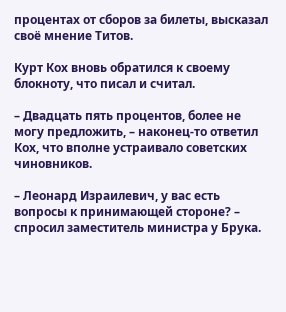процентах от сборов за билеты, высказал своё мнение Титов.

Курт Кох вновь обратился к своему блокноту, что писал и считал.

– Двадцать пять процентов, более не могу предложить, – наконец-то ответил Кох, что вполне устраивало советских чиновников.

– Леонард Израилевич, у вас есть вопросы к принимающей стороне? – спросил заместитель министра у Брука.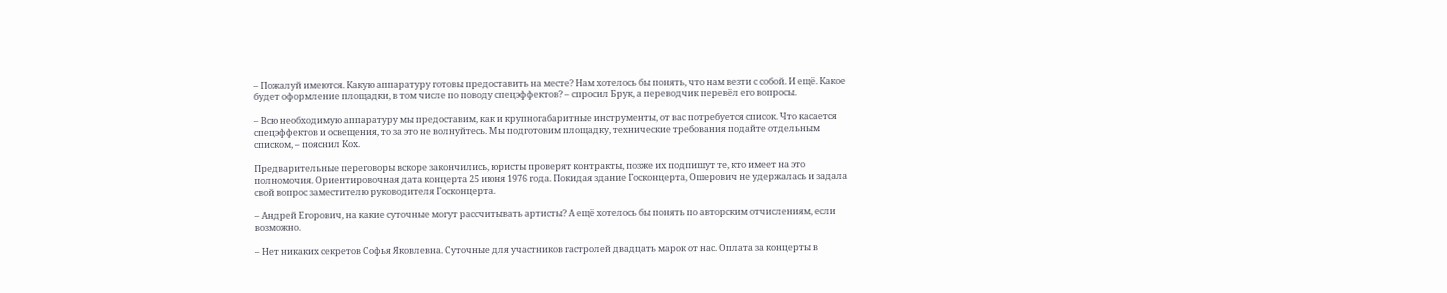– Пожалуй имеются. Какую аппаратуру готовы предоставить на месте? Нам хотелось бы понять, что нам везти с собой. И ещё. Какое будет оформление площадки, в том числе по поводу спецэффектов? – спросил Брук, а переводчик перевёл его вопросы.

– Всю необходимую аппаратуру мы предоставим, как и крупногабаритные инструменты, от вас потребуется список. Что касается спецэффектов и освещения, то за это не волнуйтесь. Мы подготовим площадку, технические требования подайте отдельным списком, – пояснил Кох.

Предварительные переговоры вскоре закончились, юристы проверят контракты, позже их подпишут те, кто имеет на это полномочия. Ориентировочная дата концерта 25 июня 1976 года. Покидая здание Госконцерта, Ошерович не удержалась и задала свой вопрос заместителю руководителя Госконцерта.

– Андрей Егорович, на какие суточные могут рассчитывать артисты? А ещё хотелось бы понять по авторским отчислениям, если возможно.

– Нет никаких секретов Софья Яковлевна. Суточные для участников гастролей двадцать марок от нас. Оплата за концерты в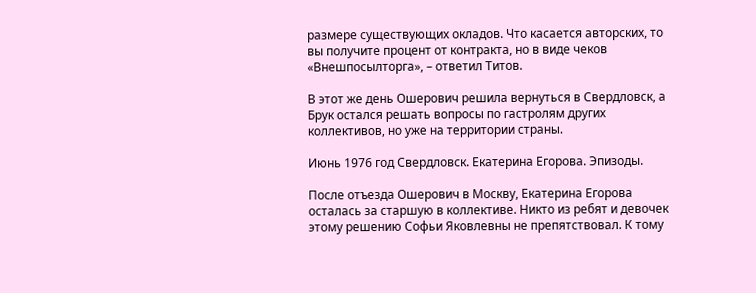размере существующих окладов. Что касается авторских, то вы получите процент от контракта, но в виде чеков «Внешпосылторга», – ответил Титов.

В этот же день Ошерович решила вернуться в Свердловск, а Брук остался решать вопросы по гастролям других коллективов, но уже на территории страны.

Июнь 1976 год Свердловск. Екатерина Егорова. Эпизоды.

После отъезда Ошерович в Москву, Екатерина Егорова осталась за старшую в коллективе. Никто из ребят и девочек этому решению Софьи Яковлевны не препятствовал. К тому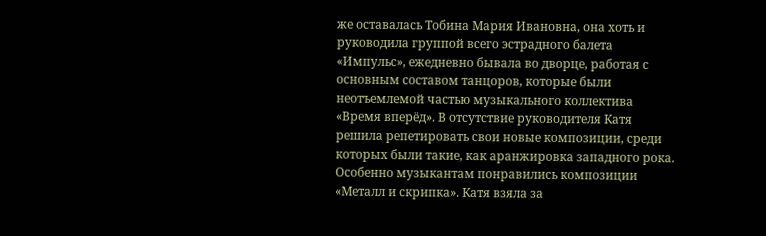же оставалась Тобина Мария Ивановна, она хоть и руководила группой всего эстрадного балета «Импульс», ежедневно бывала во дворце, работая с основным составом танцоров, которые были неотъемлемой частью музыкального коллектива «Время вперёд». В отсутствие руководителя Катя решила репетировать свои новые композиции, среди которых были такие, как аранжировка западного рока. Особенно музыкантам понравились композиции «Металл и скрипка». Катя взяла за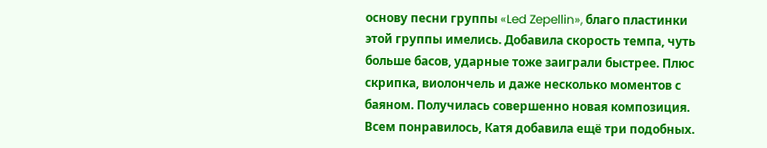основу песни группы «Led Zepellin», благо пластинки этой группы имелись. Добавила скорость темпа, чуть больше басов, ударные тоже заиграли быстрее. Плюс скрипка, виолончель и даже несколько моментов с баяном. Получилась совершенно новая композиция. Всем понравилось, Катя добавила ещё три подобных.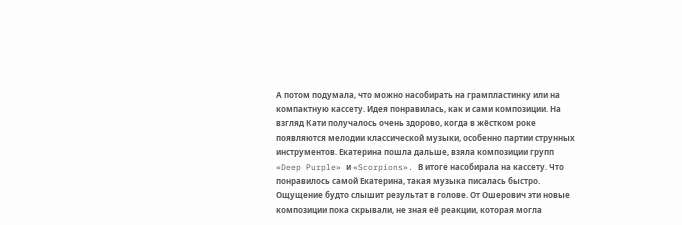А потом подумала, что можно насобирать на грампластинку или на компактную кассету. Идея понравилась, как и сами композиции. На взгляд Кати получалось очень здорово, когда в жёстком роке появляются мелодии классической музыки, особенно партии струнных инструментов. Екатерина пошла дальше, взяла композиции групп «Deep Purple» и «Scorpions». В итоге насобирала на кассету. Что понравилось самой Екатерина, такая музыка писалась быстро. Ощущение будто слышит результат в голове. От Ошерович эти новые композиции пока скрывали, не зная её реакции, которая могла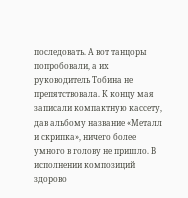последовать. А вот танцоры попробовали, а их руководитель Тобина не препятствовала. К концу мая записали компактную кассету, дав альбому название «Металл и скрипка», ничего более умного в голову не пришло. В исполнении композиций здорово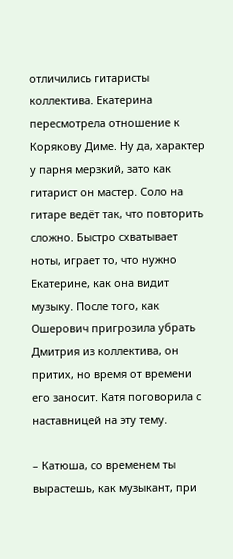отличились гитаристы коллектива. Екатерина пересмотрела отношение к Корякову Диме. Ну да, характер у парня мерзкий, зато как гитарист он мастер. Соло на гитаре ведёт так, что повторить сложно. Быстро схватывает ноты, играет то, что нужно Екатерине, как она видит музыку. После того, как Ошерович пригрозила убрать Дмитрия из коллектива, он притих, но время от времени его заносит. Катя поговорила с наставницей на эту тему.

– Катюша, со временем ты вырастешь, как музыкант, при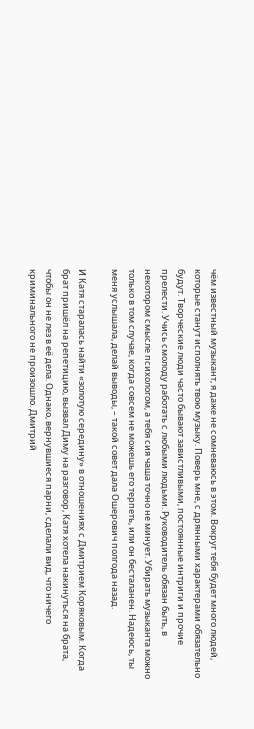чём известный музыкант, я даже не сомневаюсь в этом. Вокруг тебя будет много людей, которые станут исполнять твою музыку. Поверь мне, с дрянными характерами обязательно будут. Творческие люди часто бывают завистливыми, постоянные интриги и прочие прелести. Учись смолоду работать с любыми людьми. Руководитель обязан быть, в некотором смысле психологом, а тебя сия чаша точно не минует. Убирать музыканта можно только в том случае, когда совсем не можешь его терпеть, или он бесталанен. Надеюсь, ты меня услышала, делай выводы, – такой совет дала Ошерович полгода назад.

И Катя старалась найти «золотую середину» в отношениях с Дмитрием Коряковым. Когда брат пришёл на репетицию, вызвал Диму на разговор, Катя хотела накинуться на брата, чтобы он не лез в её дела. Однако, вернувшиеся парни, сделали вид, что ничего криминального не произошло. Дмитрий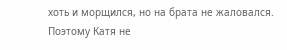хоть и морщился, но на брата не жаловался. Поэтому Катя не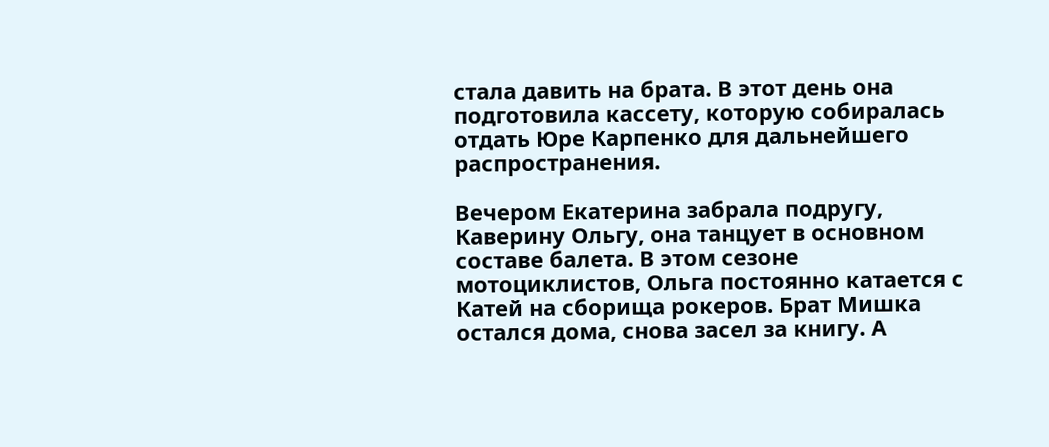стала давить на брата. В этот день она подготовила кассету, которую собиралась отдать Юре Карпенко для дальнейшего распространения.

Вечером Екатерина забрала подругу, Каверину Ольгу, она танцует в основном составе балета. В этом сезоне мотоциклистов, Ольга постоянно катается с Катей на сборища рокеров. Брат Мишка остался дома, снова засел за книгу. А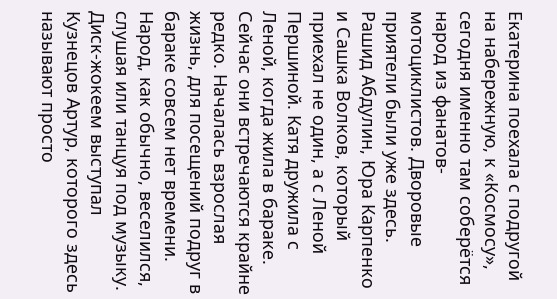Екатерина поехала с подругой на набережную, к «Космосу», сегодня именно там соберётся народ из фанатов-мотоциклистов. Дворовые приятели были уже здесь. Рашид Абдулин, Юра Карпенко и Сашка Волков, который приехал не один, а с Леной Першиной. Катя дружила с Леной, когда жила в бараке. Сейчас они встречаются крайне редко. Началась взрослая жизнь, для посещений подруг в бараке совсем нет времени. Народ, как обычно, веселился, слушая или танцуя под музыку. Диск-жокеем выступал Кузнецов Артур, которого здесь называют просто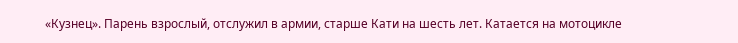«Кузнец». Парень взрослый, отслужил в армии, старше Кати на шесть лет. Катается на мотоцикле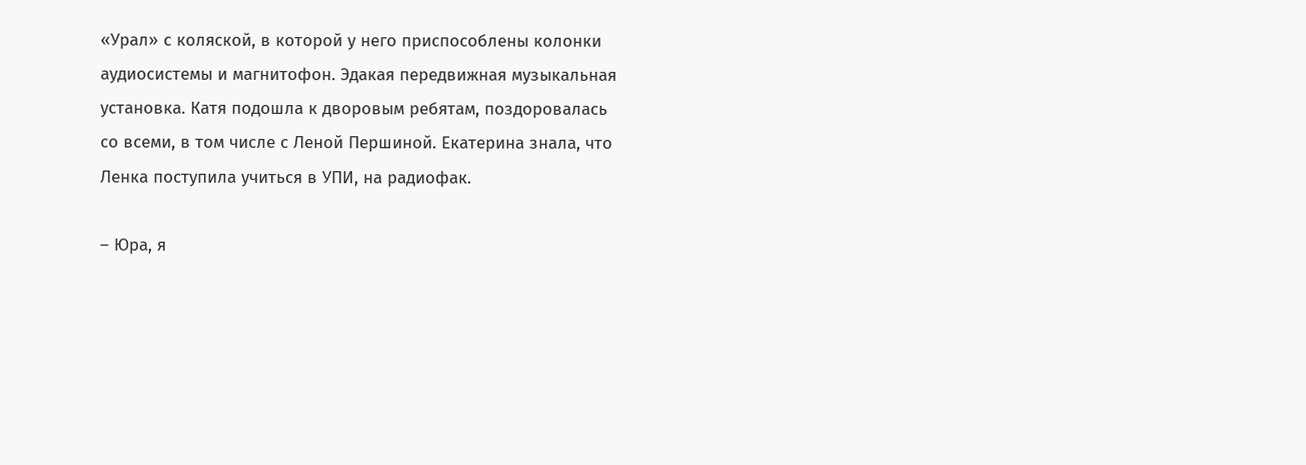«Урал» с коляской, в которой у него приспособлены колонки аудиосистемы и магнитофон. Эдакая передвижная музыкальная установка. Катя подошла к дворовым ребятам, поздоровалась со всеми, в том числе с Леной Першиной. Екатерина знала, что Ленка поступила учиться в УПИ, на радиофак.

– Юра, я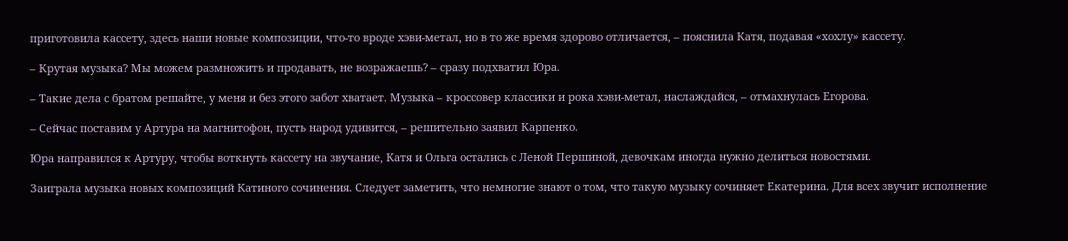приготовила кассету, здесь наши новые композиции, что-то вроде хэви-метал, но в то же время здорово отличается, – пояснила Катя, подавая «хохлу» кассету.

– Крутая музыка? Мы можем размножить и продавать, не возражаешь? – сразу подхватил Юра.

– Такие дела с братом решайте, у меня и без этого забот хватает. Музыка – кроссовер классики и рока хэви-метал, наслаждайся, – отмахнулась Егорова.

– Сейчас поставим у Артура на магнитофон, пусть народ удивится, – решительно заявил Карпенко.

Юра направился к Артуру, чтобы воткнуть кассету на звучание, Катя и Ольга остались с Леной Першиной, девочкам иногда нужно делиться новостями.

Заиграла музыка новых композиций Катиного сочинения. Следует заметить, что немногие знают о том, что такую музыку сочиняет Екатерина. Для всех звучит исполнение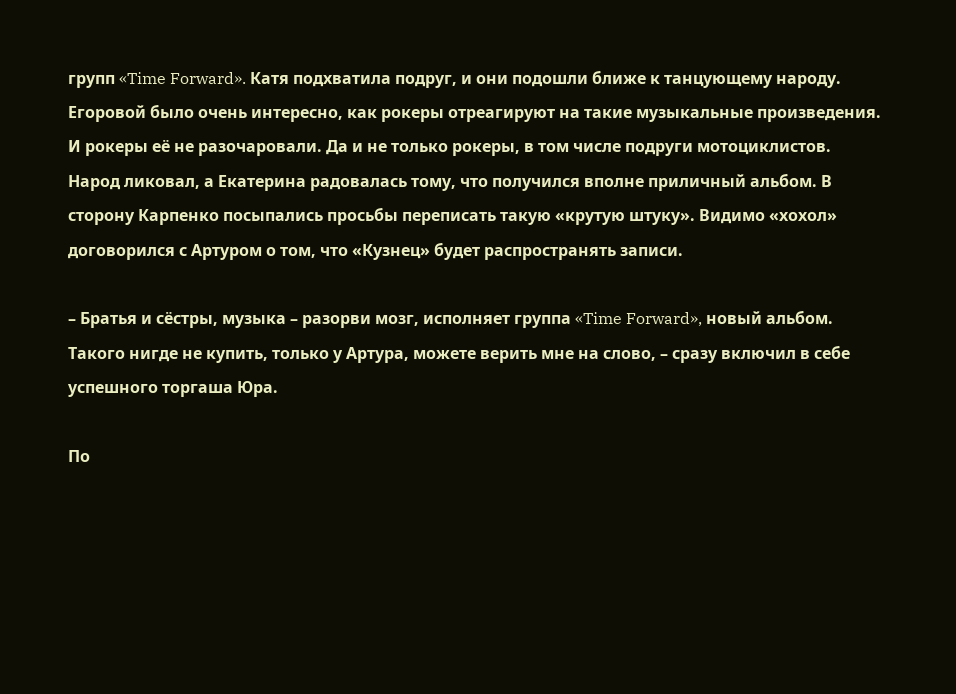групп «Time Forward». Катя подхватила подруг, и они подошли ближе к танцующему народу. Егоровой было очень интересно, как рокеры отреагируют на такие музыкальные произведения. И рокеры её не разочаровали. Да и не только рокеры, в том числе подруги мотоциклистов. Народ ликовал, а Екатерина радовалась тому, что получился вполне приличный альбом. В сторону Карпенко посыпались просьбы переписать такую «крутую штуку». Видимо «хохол» договорился с Артуром о том, что «Кузнец» будет распространять записи.

– Братья и сёстры, музыка – разорви мозг, исполняет группа «Time Forward», новый альбом. Такого нигде не купить, только у Артура, можете верить мне на слово, – сразу включил в себе успешного торгаша Юра.

По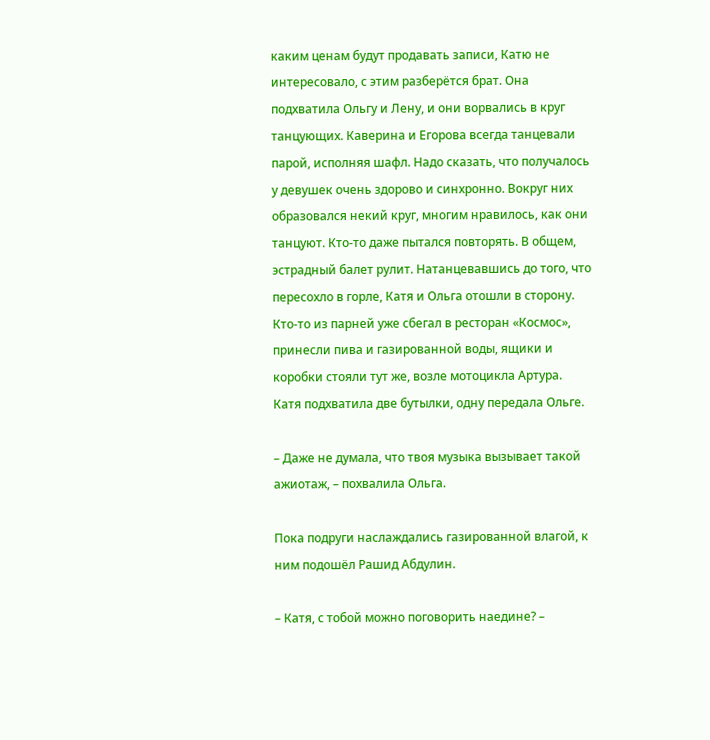каким ценам будут продавать записи, Катю не интересовало, с этим разберётся брат. Она подхватила Ольгу и Лену, и они ворвались в круг танцующих. Каверина и Егорова всегда танцевали парой, исполняя шафл. Надо сказать, что получалось у девушек очень здорово и синхронно. Вокруг них образовался некий круг, многим нравилось, как они танцуют. Кто-то даже пытался повторять. В общем, эстрадный балет рулит. Натанцевавшись до того, что пересохло в горле, Катя и Ольга отошли в сторону. Кто-то из парней уже сбегал в ресторан «Космос», принесли пива и газированной воды, ящики и коробки стояли тут же, возле мотоцикла Артура. Катя подхватила две бутылки, одну передала Ольге.

– Даже не думала, что твоя музыка вызывает такой ажиотаж, – похвалила Ольга.

Пока подруги наслаждались газированной влагой, к ним подошёл Рашид Абдулин.

– Катя, с тобой можно поговорить наедине? –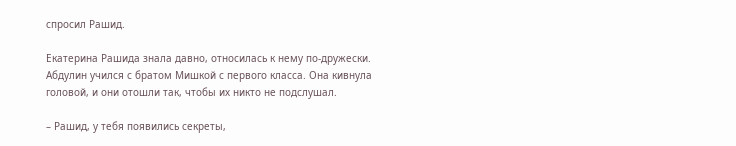спросил Рашид.

Екатерина Рашида знала давно, относилась к нему по-дружески. Абдулин учился с братом Мишкой с первого класса. Она кивнула головой, и они отошли так, чтобы их никто не подслушал.

– Рашид, у тебя появились секреты,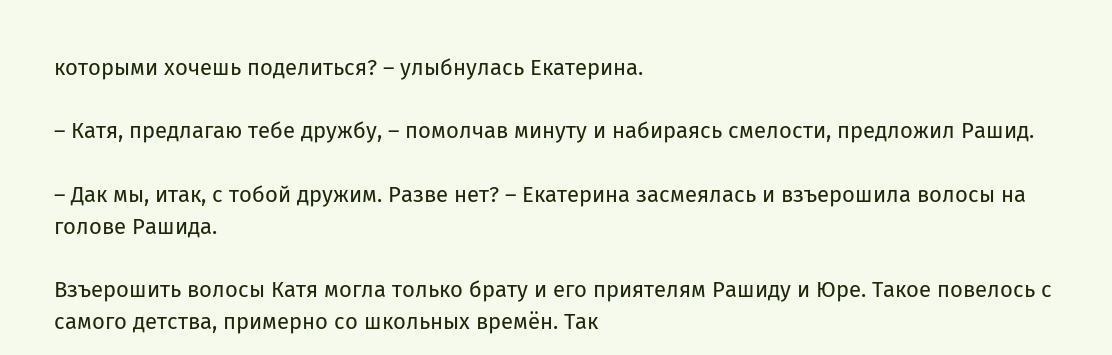которыми хочешь поделиться? – улыбнулась Екатерина.

– Катя, предлагаю тебе дружбу, – помолчав минуту и набираясь смелости, предложил Рашид.

– Дак мы, итак, с тобой дружим. Разве нет? – Екатерина засмеялась и взъерошила волосы на голове Рашида.

Взъерошить волосы Катя могла только брату и его приятелям Рашиду и Юре. Такое повелось с самого детства, примерно со школьных времён. Так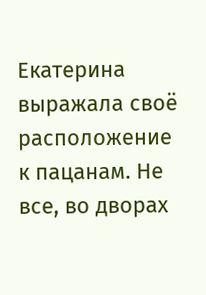Екатерина выражала своё расположение к пацанам. Не все, во дворах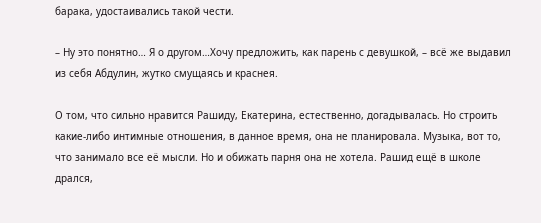барака, удостаивались такой чести.

– Ну это понятно… Я о другом…Хочу предложить, как парень с девушкой, – всё же выдавил из себя Абдулин, жутко смущаясь и краснея.

О том, что сильно нравится Рашиду, Екатерина, естественно, догадывалась. Но строить какие-либо интимные отношения, в данное время, она не планировала. Музыка, вот то, что занимало все её мысли. Но и обижать парня она не хотела. Рашид ещё в школе дрался,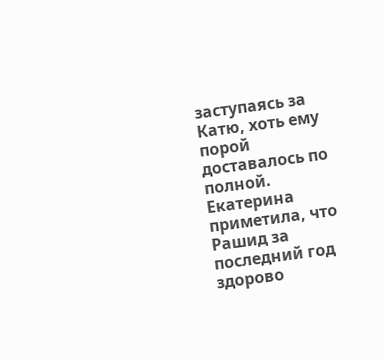заступаясь за Катю, хоть ему порой доставалось по полной. Екатерина приметила, что Рашид за последний год здорово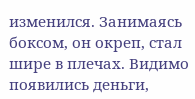изменился. Занимаясь боксом, он окреп, стал шире в плечах. Видимо появились деньги,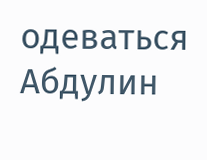одеваться Абдулин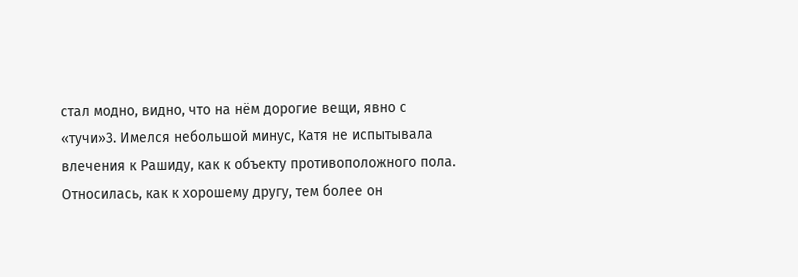стал модно, видно, что на нём дорогие вещи, явно с «тучи»3. Имелся небольшой минус, Катя не испытывала влечения к Рашиду, как к объекту противоположного пола. Относилась, как к хорошему другу, тем более он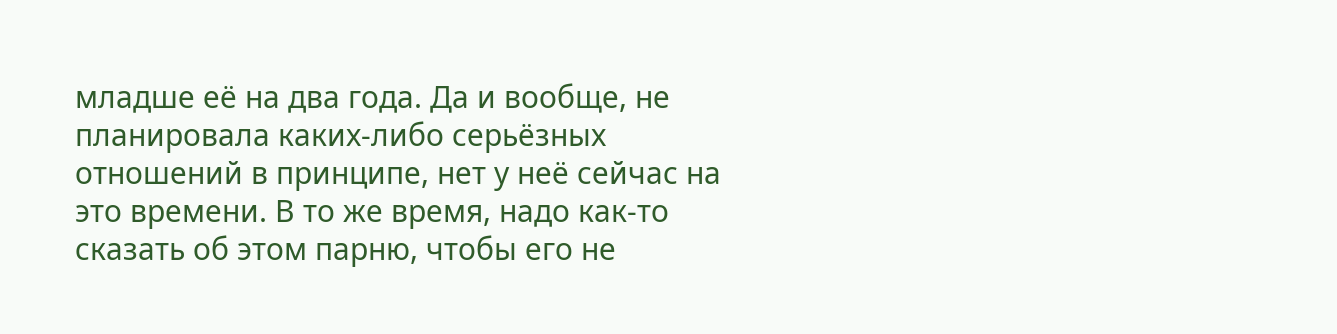младше её на два года. Да и вообще, не планировала каких-либо серьёзных отношений в принципе, нет у неё сейчас на это времени. В то же время, надо как-то сказать об этом парню, чтобы его не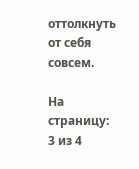оттолкнуть от себя совсем.

На страницу:
3 из 4